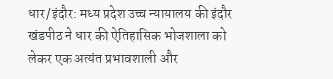धार/इंदौर: मध्य प्रदेश उच्च न्यायालय की इंदौर खंडपीठ ने धार की ऐतिहासिक भोजशाला को लेकर एक अत्यंत प्रभावशाली और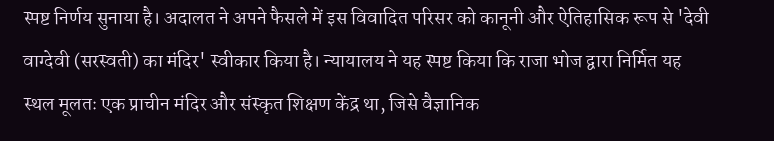स्पष्ट निर्णय सुनाया है। अदालत ने अपने फैसले में इस विवादित परिसर को कानूनी और ऐतिहासिक रूप से 'देवी वाग्देवी (सरस्वती) का मंदिर' स्वीकार किया है। न्यायालय ने यह स्पष्ट किया कि राजा भोज द्वारा निर्मित यह स्थल मूलतः एक प्राचीन मंदिर और संस्कृत शिक्षण केंद्र था, जिसे वैज्ञानिक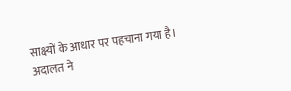साक्ष्यों के आधार पर पहचाना गया है।
अदालत ने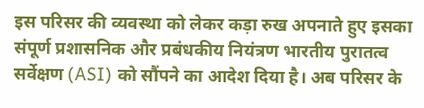इस परिसर की व्यवस्था को लेकर कड़ा रुख अपनाते हुए इसका संपूर्ण प्रशासनिक और प्रबंधकीय नियंत्रण भारतीय पुरातत्व सर्वेक्षण (ASI) को सौंपने का आदेश दिया है। अब परिसर के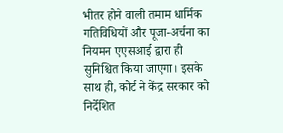भीतर होने वाली तमाम धार्मिक गतिविधियों और पूजा-अर्चना का नियमन एएसआई द्वारा ही सुनिश्चित किया जाएगा। इसके साथ ही, कोर्ट ने केंद्र सरकार को निर्देशित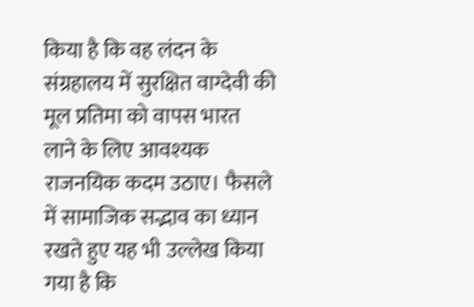किया है कि वह लंदन के संग्रहालय में सुरक्षित वाग्देवी की मूल प्रतिमा को वापस भारत लाने के लिए आवश्यक राजनयिक कदम उठाए। फैसले में सामाजिक सद्भाव का ध्यान रखते हुए यह भी उल्लेख किया गया है कि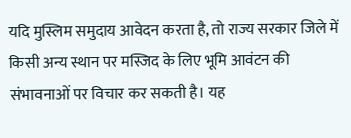यदि मुस्लिम समुदाय आवेदन करता है, तो राज्य सरकार जिले में किसी अन्य स्थान पर मस्जिद के लिए भूमि आवंटन की संभावनाओं पर विचार कर सकती है। यह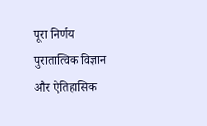पूरा निर्णय पुरातात्विक विज्ञान और ऐतिहासिक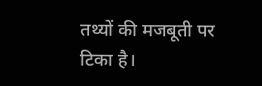तथ्यों की मजबूती पर टिका है।